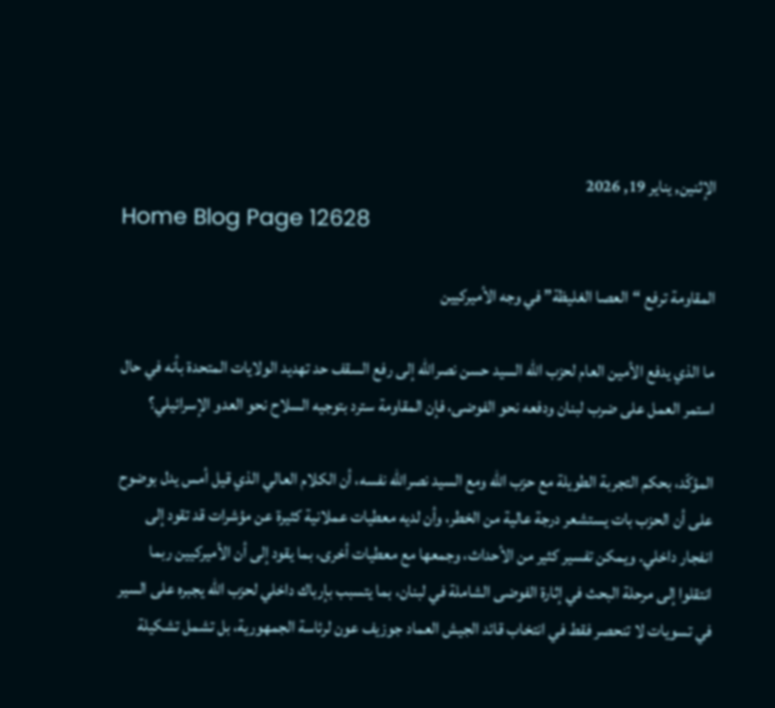الإثنين, يناير 19, 2026
Home Blog Page 12628

المقاومة ترفع “العصا الغليظة” في وجه الأميركيين

ما الذي يدفع الأمين العام لحزب الله السيد حسن نصرالله إلى رفع السقف حد تهديد الولايات المتحدة بأنه في حال استمر العمل على ضرب لبنان ودفعه نحو الفوضى، فإن المقاومة سترد بتوجيه السلاح نحو العدو الإسرائيلي؟

المؤكّد، بحكم التجربة الطويلة مع حزب الله ومع السيد نصرالله نفسه، أن الكلام العالي الذي قيل أمس يدل بوضوح على أن الحزب بات يستشعر درجة عالية من الخطر، وأن لديه معطيات عملانية كثيرة عن مؤشرات قد تقود إلى انفجار داخلي. ويمكن تفسير كثير من الأحداث، وجمعها مع معطيات أخرى، بما يقود إلى أن الأميركيين ربما انتقلوا إلى مرحلة البحث في إثارة الفوضى الشاملة في لبنان، بما يتسبب بإرباك داخلي لحزب الله يجبره على السير في تسويات لا تنحصر فقط في انتخاب قائد الجيش العماد جوزيف عون لرئاسة الجمهورية، بل تشمل تشكيلة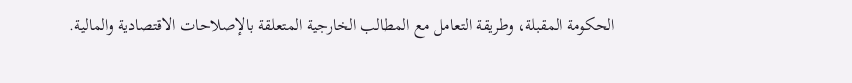الحكومة المقبلة، وطريقة التعامل مع المطالب الخارجية المتعلقة بالإصلاحات الاقتصادية والمالية.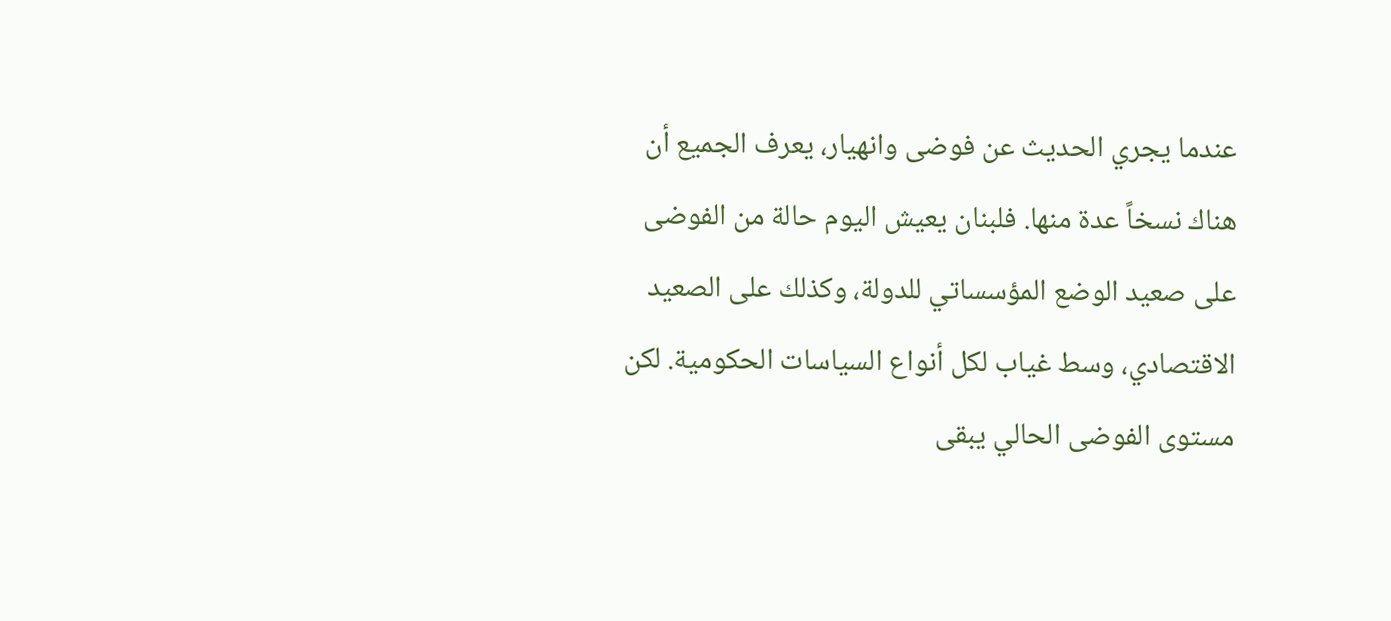عندما يجري الحديث عن فوضى وانهيار، يعرف الجميع أن هناك نسخاً عدة منها. فلبنان يعيش اليوم حالة من الفوضى على صعيد الوضع المؤسساتي للدولة، وكذلك على الصعيد الاقتصادي، وسط غياب لكل أنواع السياسات الحكومية. لكن مستوى الفوضى الحالي يبقى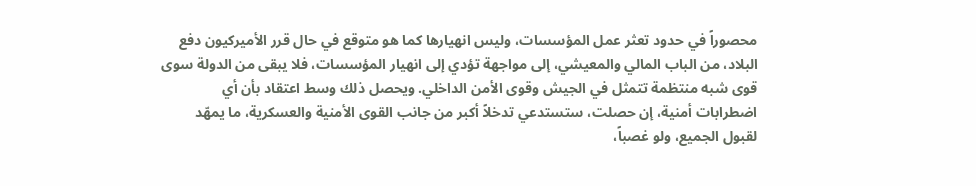محصوراً في حدود تعثر عمل المؤسسات، وليس انهيارها كما هو متوقع في حال قرر الأميركيون دفع البلاد، من الباب المالي والمعيشي، إلى مواجهة تؤدي إلى انهيار المؤسسات، فلا يبقى من الدولة سوى قوى شبه منتظمة تتمثل في الجيش وقوى الأمن الداخلي. ويحصل ذلك وسط اعتقاد بأن أي اضطرابات أمنية، إن حصلت، ستستدعي تدخلاً أكبر من جانب القوى الأمنية والعسكرية، ما يمهّد لقبول الجميع، ولو غصباً،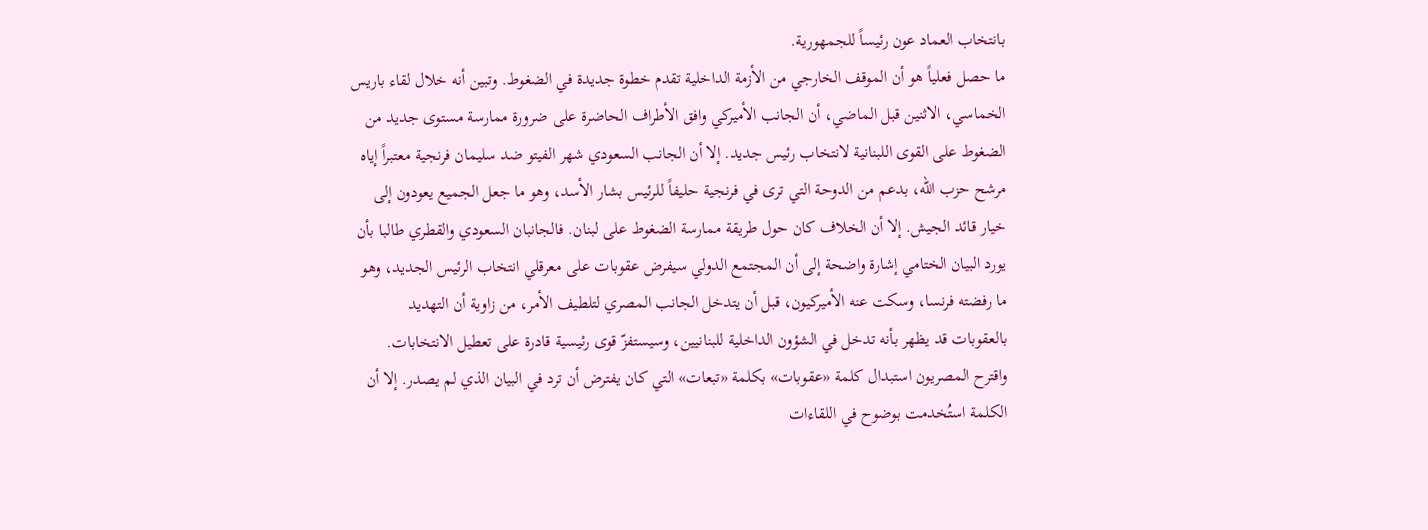بانتخاب العماد عون رئيساً للجمهورية.
ما حصل فعلياً هو أن الموقف الخارجي من الأزمة الداخلية تقدم خطوة جديدة في الضغوط. وتبين أنه خلال لقاء باريس الخماسي، الاثنين قبل الماضي، أن الجانب الأميركي وافق الأطراف الحاضرة على ضرورة ممارسة مستوى جديد من الضغوط على القوى اللبنانية لانتخاب رئيس جديد. إلا أن الجانب السعودي شهر الفيتو ضد سليمان فرنجية معتبراً إياه مرشح حزب الله، بدعم من الدوحة التي ترى في فرنجية حليفاً للرئيس بشار الأسد، وهو ما جعل الجميع يعودون إلى خيار قائد الجيش. إلا أن الخلاف كان حول طريقة ممارسة الضغوط على لبنان. فالجانبان السعودي والقطري طالبا بأن يورد البيان الختامي إشارة واضحة إلى أن المجتمع الدولي سيفرض عقوبات على معرقلي انتخاب الرئيس الجديد، وهو ما رفضته فرنسا، وسكت عنه الأميركيون، قبل أن يتدخل الجانب المصري لتلطيف الأمر، من زاوية أن التهديد بالعقوبات قد يظهر بأنه تدخل في الشؤون الداخلية للبنانيين، وسيستفزّ قوى رئيسية قادرة على تعطيل الانتخابات. واقترح المصريون استبدال كلمة «عقوبات» بكلمة «تبعات» التي كان يفترض أن ترد في البيان الذي لم يصدر. إلا أن الكلمة استُخدمت بوضوح في اللقاءات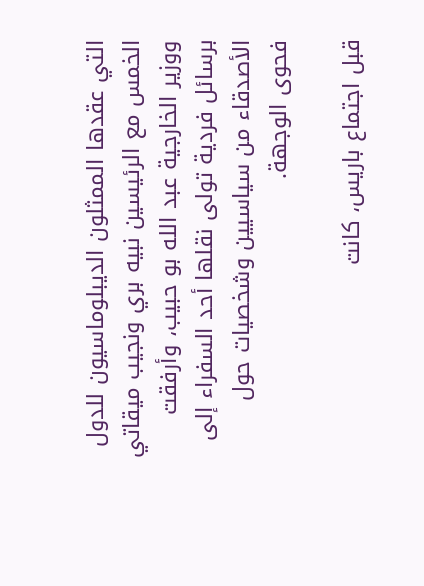التي عقدها الممثلون الديبلوماسيون للدول الخمس مع الرئيسين نبيه بري ونجيب ميقاتي ووزير الخارجية عبد الله بو حبيب، وأرفقت برسائل فردية تولى نقلها أحد السفراء إلى الأصدقاء من سياسيين وشخصيات حول فحوى الوجهة.

قبل اجتماع باريس، كانت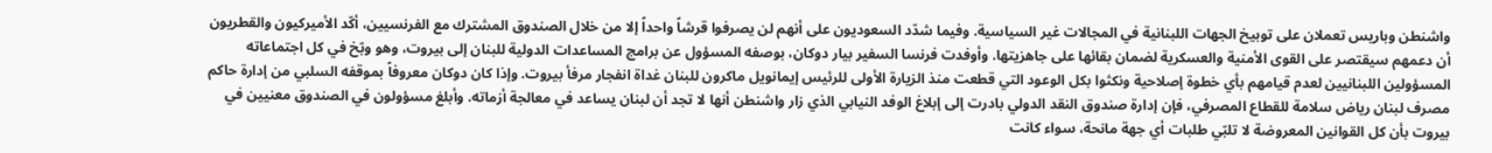واشنطن وباريس تعملان على توبيخ الجهات اللبنانية في المجالات غير السياسية. وفيما شدّد السعوديون على أنهم لن يصرفوا قرشاً واحداً إلا من خلال الصندوق المشترك مع الفرنسيين، أكّد الأميركيون والقطريون أن دعمهم سيقتصر على القوى الأمنية والعسكرية لضمان بقائها على جاهزيتها. وأوفدت فرنسا السفير بيار دوكان، بوصفه المسؤول عن برامج المساعدات الدولية للبنان إلى بيروت، وهو وبّخ في كل اجتماعاته المسؤولين اللبنانيين لعدم قيامهم بأي خطوة إصلاحية ونكثوا بكل الوعود التي قطعت منذ الزيارة الأولى للرئيس إيمانويل ماكرون للبنان غداة انفجار مرفأ بيروت. وإذا كان دوكان معروفاً بموقفه السلبي من إدارة حاكم مصرف لبنان رياض سلامة للقطاع المصرفي، فإن إدارة صندوق النقد الدولي بادرت إلى إبلاغ الوفد النيابي الذي زار واشنطن أنها لا تجد أن لبنان يساعد في معالجة أزماته. وأبلغ مسؤولون في الصندوق معنيين في بيروت بأن كل القوانين المعروضة لا تلبّي طلبات أي جهة مانحة، سواء كانت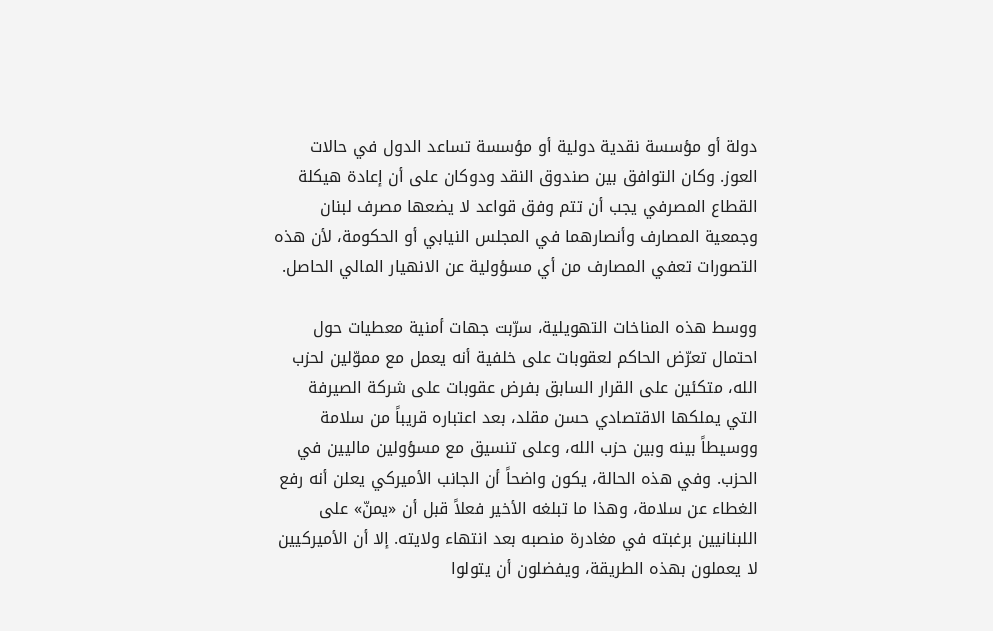دولة أو مؤسسة نقدية دولية أو مؤسسة تساعد الدول في حالات العوز. وكان التوافق بين صندوق النقد ودوكان على أن إعادة هيكلة القطاع المصرفي يجب أن تتم وفق قواعد لا يضعها مصرف لبنان وجمعية المصارف وأنصارهما في المجلس النيابي أو الحكومة، لأن هذه التصورات تعفي المصارف من أي مسؤولية عن الانهيار المالي الحاصل.

ووسط هذه المناخات التهويلية، سرّبت جهات أمنية معطيات حول احتمال تعرّض الحاكم لعقوبات على خلفية أنه يعمل مع مموّلين لحزب الله، متكئين على القرار السابق بفرض عقوبات على شركة الصيرفة التي يملكها الاقتصادي حسن مقلد، بعد اعتباره قريباً من سلامة ووسيطاً بينه وبين حزب الله، وعلى تنسيق مع مسؤولين ماليين في الحزب. وفي هذه الحالة، يكون واضحاً أن الجانب الأميركي يعلن أنه رفع الغطاء عن سلامة، وهذا ما تبلغه الأخير فعلاً قبل أن «يمنّ» على اللبنانيين برغبته في مغادرة منصبه بعد انتهاء ولايته. إلا أن الأميركيين لا يعملون بهذه الطريقة، ويفضلون أن يتولوا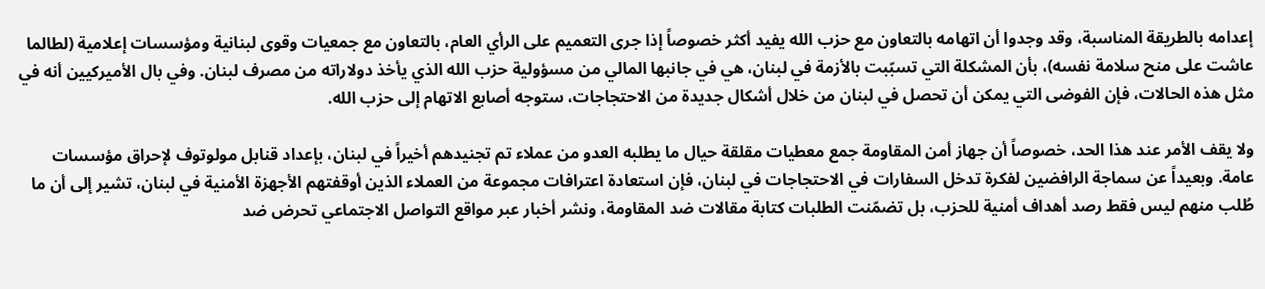إعدامه بالطريقة المناسبة، وقد وجدوا أن اتهامه بالتعاون مع حزب الله يفيد أكثر خصوصاً إذا جرى التعميم على الرأي العام، بالتعاون مع جمعيات وقوى لبنانية ومؤسسات إعلامية (لطالما عاشت على منح سلامة نفسه)، بأن المشكلة التي تسبّبت بالأزمة في لبنان، هي في جانبها المالي من مسؤولية حزب الله الذي يأخذ دولاراته من مصرف لبنان. وفي بال الأميركيين أنه في مثل هذه الحالات، فإن الفوضى التي يمكن أن تحصل في لبنان من خلال أشكال جديدة من الاحتجاجات، ستوجه أصابع الاتهام إلى حزب الله.

ولا يقف الأمر عند هذا الحد، خصوصاً أن جهاز أمن المقاومة جمع معطيات مقلقة حيال ما يطلبه العدو من عملاء تم تجنيدهم أخيراً في لبنان، بإعداد قنابل مولوتوف لإحراق مؤسسات عامة. وبعيداً عن سماجة الرافضين لفكرة تدخل السفارات في الاحتجاجات في لبنان، فإن استعادة اعترافات مجموعة من العملاء الذين أوقفتهم الأجهزة الأمنية في لبنان، تشير إلى أن ما طُلب منهم ليس فقط رصد أهداف أمنية للحزب، بل تضمّنت الطلبات كتابة مقالات ضد المقاومة، ونشر أخبار عبر مواقع التواصل الاجتماعي تحرض ضد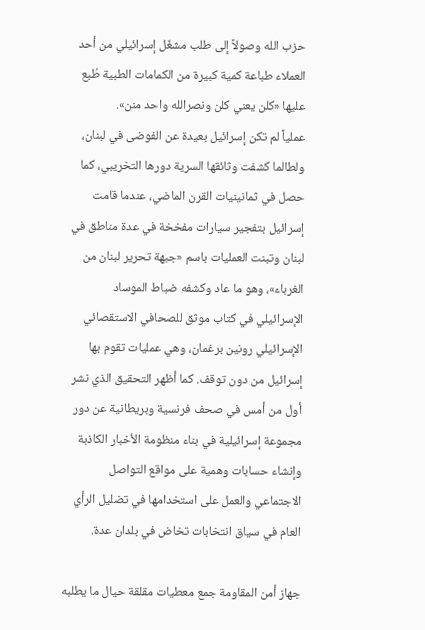حزب الله وصولاً إلى طلب مشغّل إسرائيلي من أحد العملاء طباعة كمية كبيرة من الكمامات الطبية طُبع عليها «كلن يعني كلن ونصرالله واحد منن».
عملياً لم تكن إسرائيل بعيدة عن الفوضى في لبنان، ولطالما كشفت وثائقها السرية دورها التخريبي، كما حصل في ثمانينيات القرن الماضي، عندما قامت إسرائيل بتفجير سيارات مفخخة في عدة مناطق في لبنان وتبنت العمليات باسم «جبهة تحرير لبنان من الغرباء»، وهو ما عاد وكشفه ضباط الموساد الإسرائيلي في كتاب موثق للصحافي الاستقصائي الإسرائيلي رونين برغمان، وهي عمليات تقوم بها إسرائيل من دون توقف. كما أظهر التحقيق الذي نشر أول من أمس في صحف فرنسية وبريطانية عن دور مجموعة إسرائيلية في بناء منظومة الأخبار الكاذبة وإنشاء حسابات وهمية على مواقع التواصل الاجتماعي والعمل على استخدامها في تضليل الرأي العام في سياق انتخابات تخاض في بلدان عدة.

جهاز أمن المقاومة جمع معطيات مقلقة حيال ما يطلبه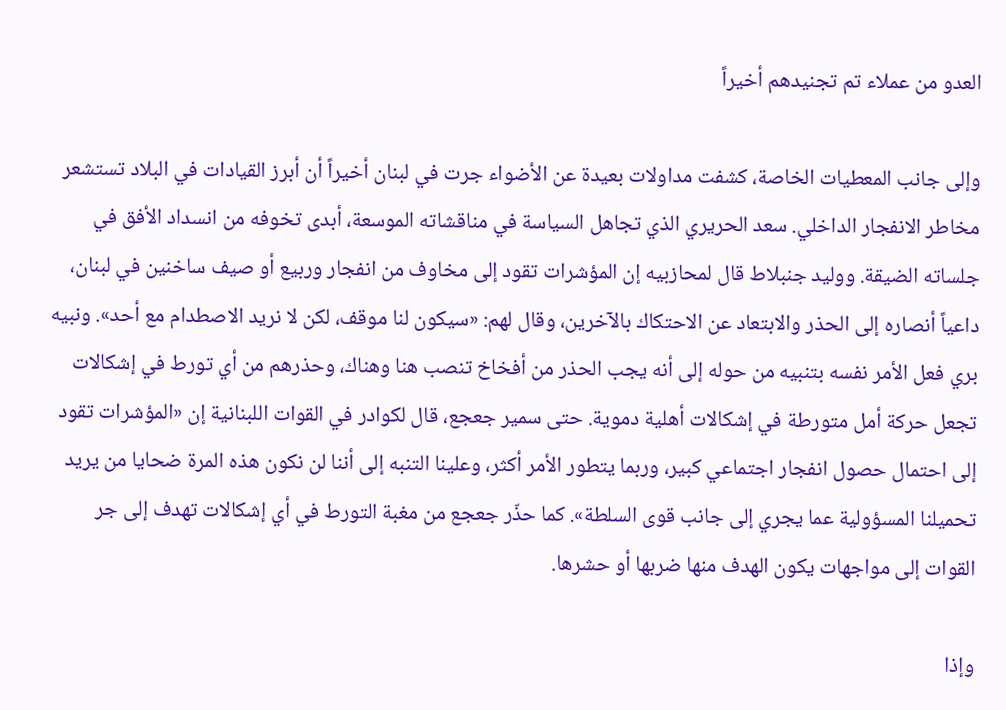العدو من عملاء تم تجنيدهم أخيراً

وإلى جانب المعطيات الخاصة، كشفت مداولات بعيدة عن الأضواء جرت في لبنان أخيراً أن أبرز القيادات في البلاد تستشعر مخاطر الانفجار الداخلي. سعد الحريري الذي تجاهل السياسة في مناقشاته الموسعة، أبدى تخوفه من انسداد الأفق في جلساته الضيقة. ووليد جنبلاط قال لمحازبيه إن المؤشرات تقود إلى مخاوف من انفجار وربيع أو صيف ساخنين في لبنان، داعياً أنصاره إلى الحذر والابتعاد عن الاحتكاك بالآخرين، وقال لهم: «سيكون لنا موقف، لكن لا نريد الاصطدام مع أحد». ونبيه بري فعل الأمر نفسه بتنبيه من حوله إلى أنه يجب الحذر من أفخاخ تنصب هنا وهناك، وحذرهم من أي تورط في إشكالات تجعل حركة أمل متورطة في إشكالات أهلية دموية. حتى سمير جعجع، قال لكوادر في القوات اللبنانية إن «المؤشرات تقود إلى احتمال حصول انفجار اجتماعي كبير، وربما يتطور الأمر أكثر، وعلينا التنبه إلى أننا لن نكون هذه المرة ضحايا من يريد تحميلنا المسؤولية عما يجري إلى جانب قوى السلطة». كما حذّر جعجع من مغبة التورط في أي إشكالات تهدف إلى جر القوات إلى مواجهات يكون الهدف منها ضربها أو حشرها.

وإذا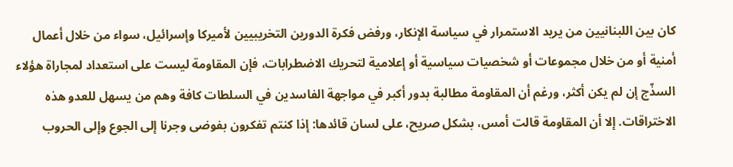كان بين اللبنانيين من يريد الاستمرار في سياسة الإنكار، ورفض فكرة الدورين التخريبيين لأميركا وإسرائيل، سواء من خلال أعمال أمنية أو من خلال مجموعات أو شخصيات سياسية أو إعلامية لتحريك الاضطرابات، فإن المقاومة ليست على استعداد لمجاراة هؤلاء السذّج إن لم يكن أكثر، ورغم أن المقاومة مطالبة بدور أكبر في مواجهة الفاسدين في السلطات كافة وهم من يسهل للعدو هذه الاختراقات. إلا أن المقاومة قالت أمس، بشكل صريح، على لسان قائدها: إذا كنتم تفكرون بفوضى وجرنا إلى الجوع وإلى الحروب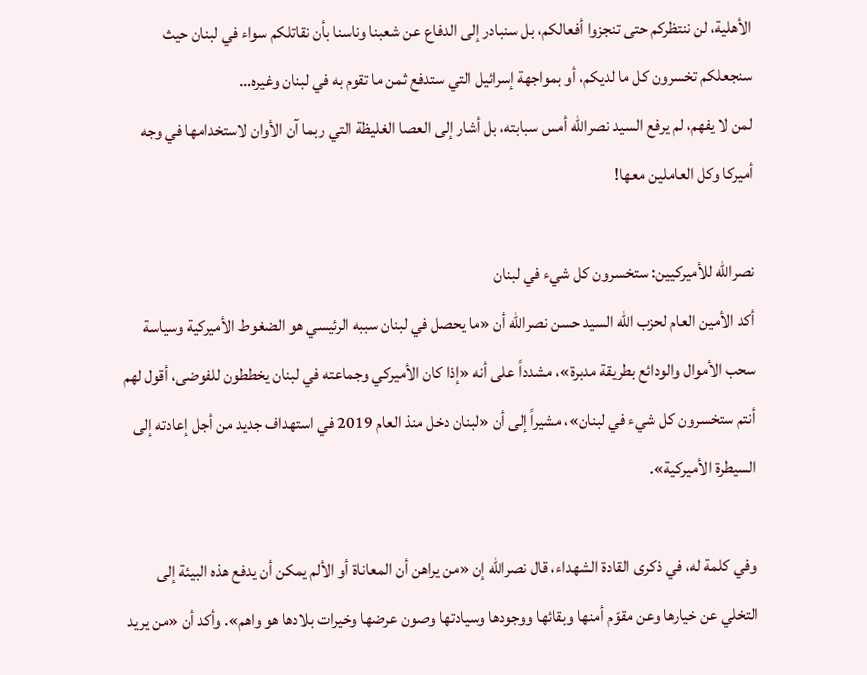الأهلية، لن ننتظركم حتى تنجزوا أفعالكم، بل سنبادر إلى الدفاع عن شعبنا وناسنا بأن نقاتلكم سواء في لبنان حيث سنجعلكم تخسرون كل ما لديكم، أو بمواجهة إسرائيل التي ستدفع ثمن ما تقوم به في لبنان وغيره…
لمن لا يفهم، لم يرفع السيد نصرالله أمس سبابته، بل أشار إلى العصا الغليظة التي ربما آن الأوان لاستخدامها في وجه أميركا وكل العاملين معها!

نصرالله للأميركيين: ستخسرون كل شيء في لبنان
أكد الأمين العام لحزب الله السيد حسن نصرالله أن «ما يحصل في لبنان سببه الرئيسي هو الضغوط الأميركية وسياسة سحب الأموال والودائع بطريقة مدبرة»، مشدداً على أنه «إذا كان الأميركي وجماعته في لبنان يخططون للفوضى، أقول لهم أنتم ستخسرون كل شيء في لبنان»، مشيراً إلى أن «لبنان دخل منذ العام 2019 في استهداف جديد من أجل إعادته إلى السيطرة الأميركية».

وفي كلمة له، في ذكرى القادة الشهداء، قال نصرالله إن «من يراهن أن المعاناة أو الألم يمكن أن يدفع هذه البيئة إلى التخلي عن خيارها وعن مقوّم أمنها وبقائها ووجودها وسيادتها وصون عرضها وخيرات بلادها هو واهم». وأكد أن «من يريد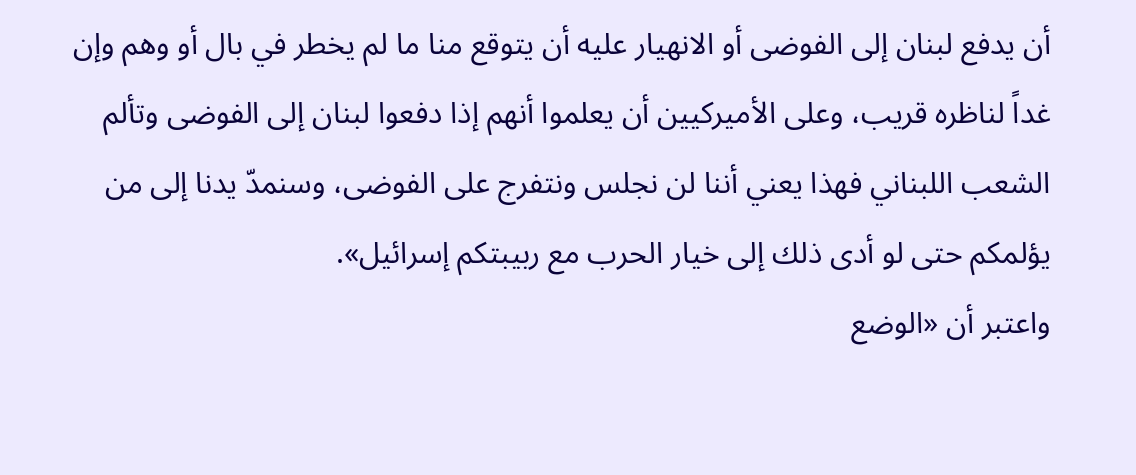أن يدفع لبنان إلى الفوضى أو الانهيار عليه أن يتوقع منا ما لم يخطر في بال أو وهم وإن غداً لناظره قريب، وعلى الأميركيين أن يعلموا أنهم إذا دفعوا لبنان إلى الفوضى وتألم الشعب اللبناني فهذا يعني أننا لن نجلس ونتفرج على الفوضى، وسنمدّ يدنا إلى من يؤلمكم حتى لو أدى ذلك إلى خيار الحرب مع ربيبتكم إسرائيل».
واعتبر أن «الوضع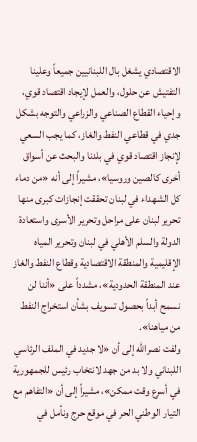الاقتصادي يشغل بال اللبنانيين جميعاً وعلينا التفتيش عن حلول، والعمل لإيجاد اقتصاد قوي، وإحياء القطاع الصناعي والزراعي والتوجه بشكل جدي في قطاعي النفط والغاز، كما يجب السعي لإنجاز اقتصاد قوي في بلدنا والبحث عن أسواق أخرى كالصين وروسيا»، مشيراً إلى أنه «من دماء كل الشهداء في لبنان تحققت إنجازات كبرى منها تحرير لبنان على مراحل وتحرير الأسرى واستعادة الدولة والسلم الأهلي في لبنان وتحرير المياه الإقليمية والمنطقة الاقتصادية وقطاع النفط والغاز عند المنطقة الحدودية»، مشدداً على «أننا لن نسمح أبداً بحصول تسويف بشأن استخراج النفط من مياهنا».
ولفت نصرالله إلى أن «لا جديد في الملف الرئاسي اللبناني ولا بد من جهد لانتخاب رئيس للجمهورية في أسرع وقت ممكن»، مشيراً إلى أن «التفاهم مع التيار الوطني الحر في موقع حرج ونأمل في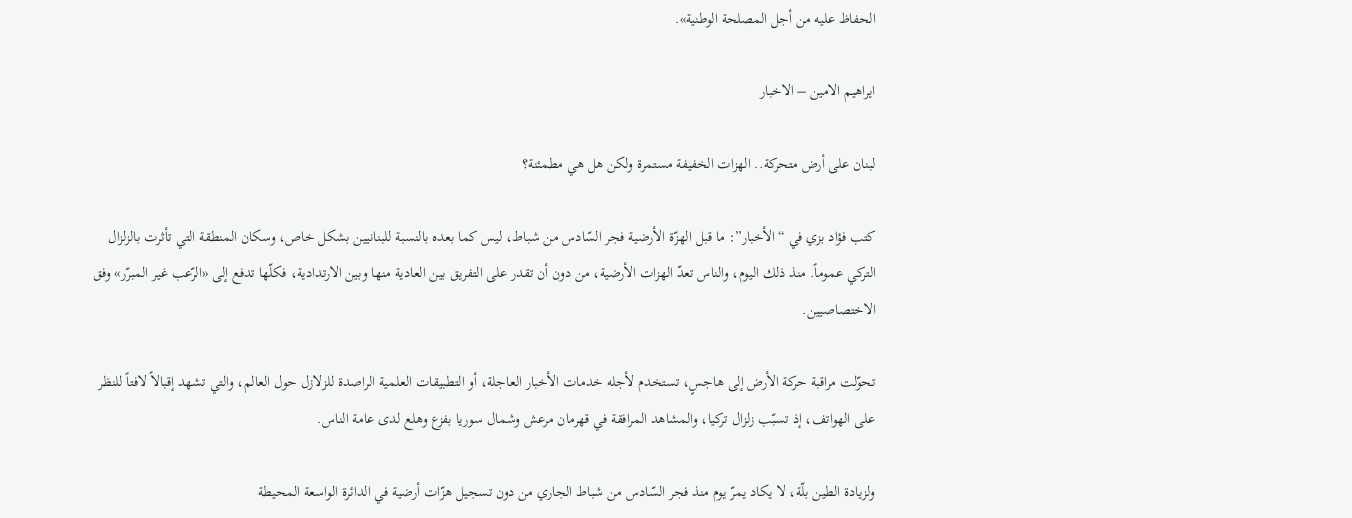الحفاظ عليه من أجل المصلحة الوطنية».

ايراهيم الامين – الاخبار

لبنان على أرض متحركة.. الهزات الخفيفة مستمرة ولكن هل هي مطمئنة؟

كتب فؤاد بزي في “الأخبار”: ما قبل الهزّة الأرضية فجر السّادس من شباط، ليس كما بعده بالنسبة للبنانيين بشكل خاص، وسكان المنطقة التي تأثرت بالزلزال التركي عموماً. منذ ذلك اليوم، والناس تعدّ الهزات الأرضية، من دون أن تقدر على التفريق بين العادية منها وبين الارتدادية، فكلّها تدفع إلى «الرّعب غير المبرّر» وفق الاختصاصيين.

تحوّلت مراقبة حركة الأرض إلى هاجسٍ، تستخدم لأجله خدمات الأخبار العاجلة، أو التطبيقات العلمية الراصدة للزلازل حول العالم، والتي تشهد إقبالاً لافتاً للنظر على الهواتف، إذ تسبّب زلزال تركيا، والمشاهد المرافقة في قهرمان مرعش وشمال سوريا بفزع وهلع لدى عامة الناس.

ولزيادة الطين بلّة، لا يكاد يمرّ يوم منذ فجر السّادس من شباط الجاري من دون تسجيل هزّات أرضية في الدائرة الواسعة المحيطة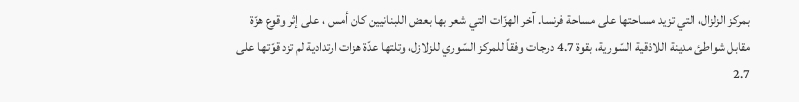بمركز الزلزال، التي تزيد مساحتها على مساحة فرنسا. آخر الهزّات التي شعر بها بعض اللبنانيين كان أمس ، على إثر وقوع هزّة مقابل شواطئ مدينة اللاذقية السّورية، بقوة 4.7 درجات وفقاً للمركز السّوري للزلازل، وتلتها عدّة هزات ارتدادية لم تزد قوّتها على 2.7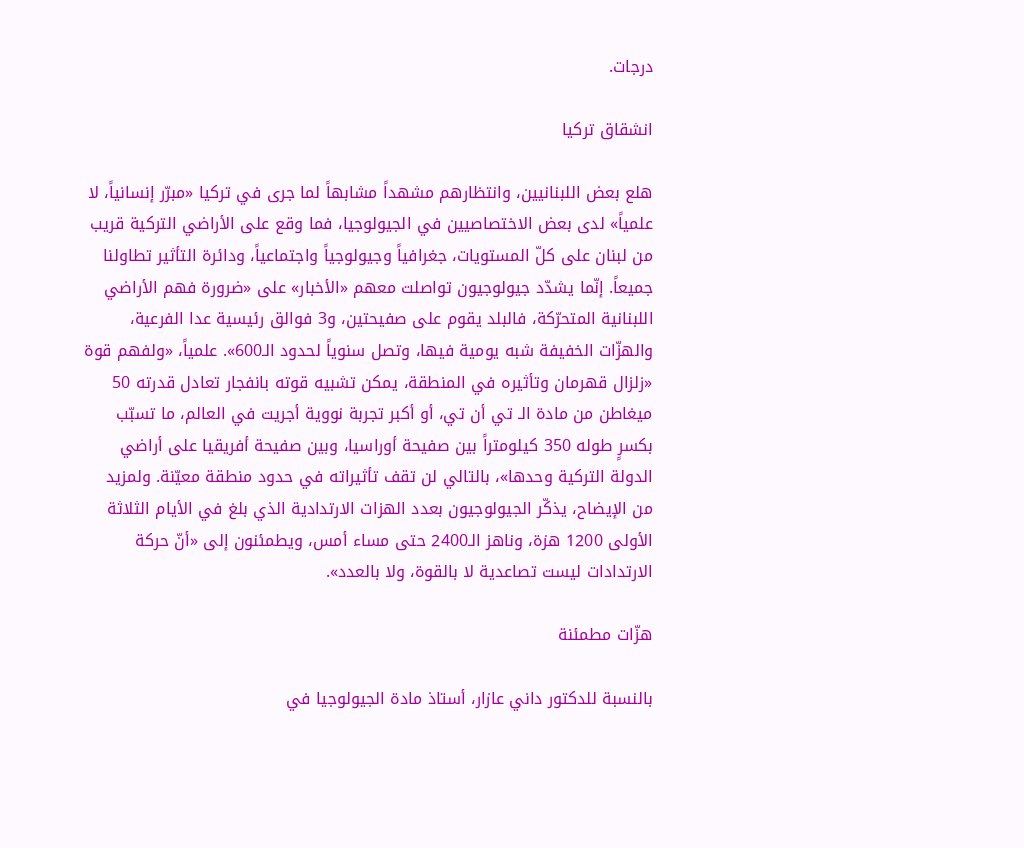درجات.

انشقاق تركيا

هلع بعض اللبنانيين، وانتظارهم مشهداً مشابهاً لما جرى في تركيا «مبرّر إنسانياً، لا علمياً» لدى بعض الاختصاصيين في الجيولوجيا، فما وقع على الأراضي التركية قريب من لبنان على كلّ المستويات، جغرافياً وجيولوجياً واجتماعياً، ودائرة التأثير تطاولنا جميعاً. إنّما يشدّد جيولوجيون تواصلت معهم «الأخبار» على «ضرورة فهم الأراضي اللبنانية المتحرّكة، فالبلد يقوم على صفيحتين، و3 فوالق رئيسية عدا الفرعية، والهزّات الخفيفة شبه يومية فيها، وتصل سنوياً لحدود الـ600». علمياً، «ولفهم قوة «زلزال قهرمان وتأثيره في المنطقة، يمكن تشبيه قوته بانفجار تعادل قدرته 50 ميغاطن من مادة الـ تي أن تي، أو أكبر تجربة نووية أجريت في العالم، ما تسبّب بكسرٍ طوله 350 كيلومتراً بين صفيحة أوراسيا، وبين صفيحة أفريقيا على أراضي الدولة التركية وحدها»، بالتالي لن تقف تأثيراته في حدود منطقة معيّنة. ولمزيد من الإيضاح، يذكّر الجيولوجيون بعدد الهزات الارتدادية الذي بلغ في الأيام الثلاثة الأولى 1200 هزة، وناهز الـ2400 حتى مساء أمس، ويطمئنون إلى «أنّ حركة الارتدادات ليست تصاعدية لا بالقوة، ولا بالعدد».

هزّات مطمئنة

بالنسبة للدكتور داني عازار، أستاذ مادة الجيولوجيا في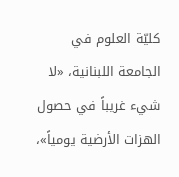كليّة العلوم في الجامعة اللبنانية، «لا شيء غريباً في حصول الهزات الأرضية يومياً»،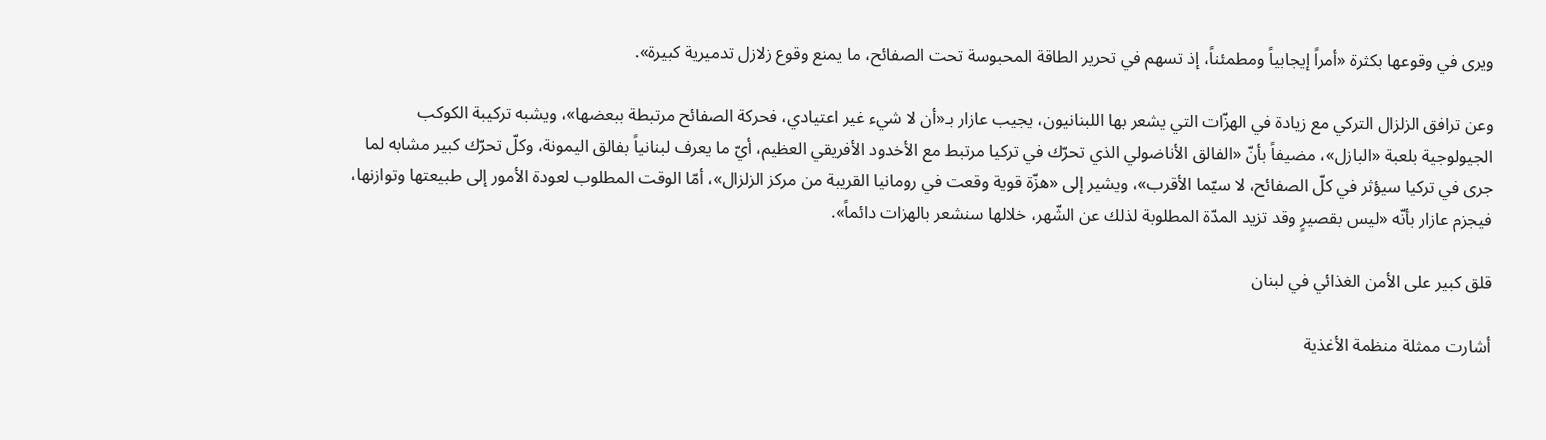ويرى في وقوعها بكثرة «أمراً إيجابياً ومطمئناً، إذ تسهم في تحرير الطاقة المحبوسة تحت الصفائح، ما يمنع وقوع زلازل تدميرية كبيرة».

وعن ترافق الزلزال التركي مع زيادة في الهزّات التي يشعر بها اللبنانيون، يجيب عازار بـ«أن لا شيء غير اعتيادي، فحركة الصفائح مرتبطة ببعضها»، ويشبه تركيبة الكوكب الجيولوجية بلعبة «البازل»، مضيفاً بأنّ «الفالق الأناضولي الذي تحرّك في تركيا مرتبط مع الأخدود الأفريقي العظيم، أيّ ما يعرف لبنانياً بفالق اليمونة، وكلّ تحرّك كبير مشابه لما جرى في تركيا سيؤثر في كلّ الصفائح، لا سيّما الأقرب»، ويشير إلى «هزّة قوية وقعت في رومانيا القريبة من مركز الزلزال»، أمّا الوقت المطلوب لعودة الأمور إلى طبيعتها وتوازنها، فيجزم عازار بأنّه «ليس بقصيرٍ وقد تزيد المدّة المطلوبة لذلك عن الشّهر، خلالها سنشعر بالهزات دائماً».

قلق كبير على الأمن الغذائي في لبنان

أشارت ممثلة منظمة الأغذية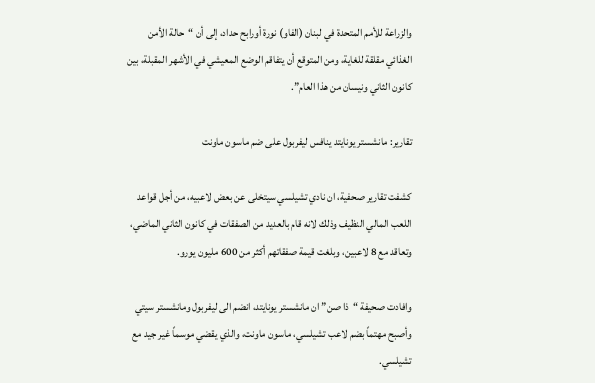والزراعة للأمم المتحدة في لبنان (الفاو) نورة أورابح حداد، إلى أن “حالة الأمن الغذائي مقلقة للغاية، ومن المتوقع أن يتفاقم الوضع المعيشي في الأشهر المقبلة، بين كانون الثاني ونيسان من هذا العام”.

تقارير: مانشستر يونايتد ينافس ليفربول على ضم ماسون ماونت

كشفت تقارير صحفية، ان نادي تشيلسي سيتخلى عن بعض لاعبيه، من أجل قواعد اللعب المالي النظيف وذلك لانه قام بالعديد من الصفقات في كانون الثاني الماضي، وتعاقد مع 8 لاعبين، وبلغت قيمة صفقاتهم أكثر من 600 مليون يورو.

وافادت صحيفة “ذا صن” ان مانشستر يونايتد، انضم الى ليفربول ومانشستر سيتي وأصبح مهتماً بضم لاعب تشيلسي، ماسون ماونت، والذي يقضي موسماً غير جيد مع تشيلسي.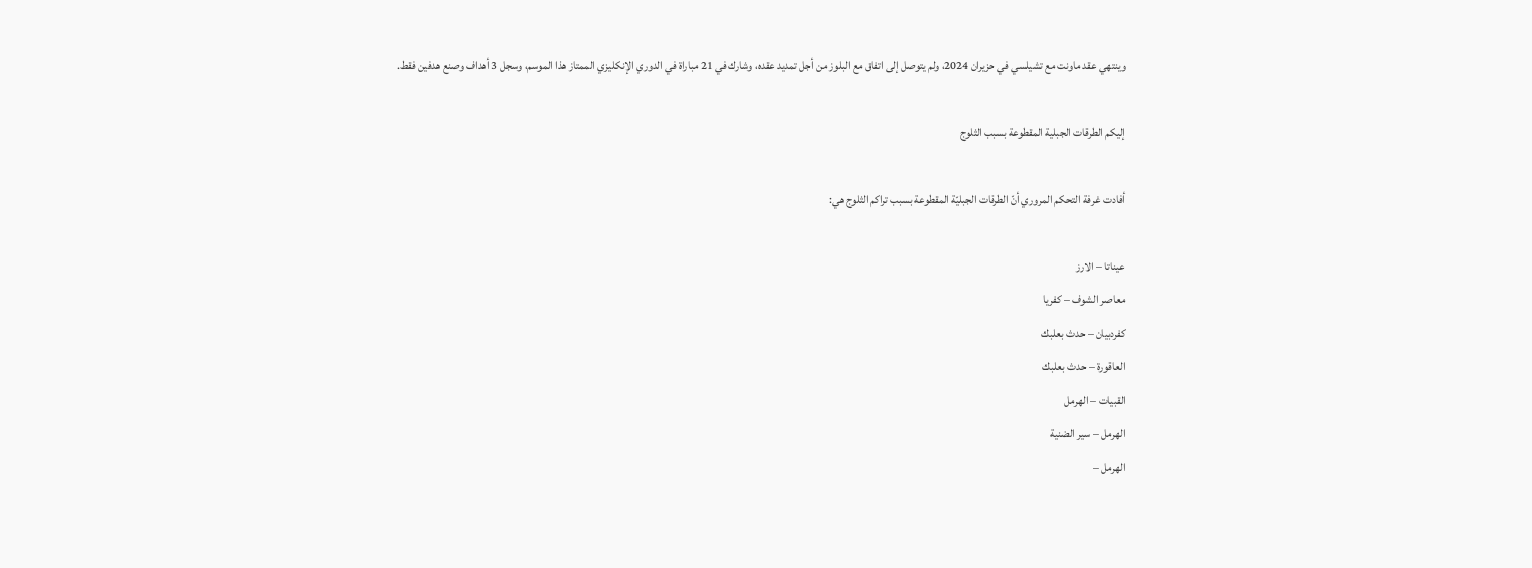وينتهي عقد ماونت مع تشيلسي في حزيران 2024، ولم يتوصل إلى اتفاق مع البلوز من أجل تمديد عقده، وشارك في 21 مباراة في الدوري الإنكليزي الممتاز هذا الموسم، وسجل 3 أهداف وصنع هدفين فقط.

إليكم الطرقات الجبلية المقطوعة بسبب الثلوج

أفادت غرفة التحكم المروري أنّ الطرقات الجبليّة المقطوعة بسبب تراكم الثلوج هي:

عيناتا – الارز
معاصر الشوف – كفريا
كفردبيان – حدث بعلبك
العاقورة – حدث بعلبك
القبيات – الهرمل
الهرمل – سير الضنية
الهرمل –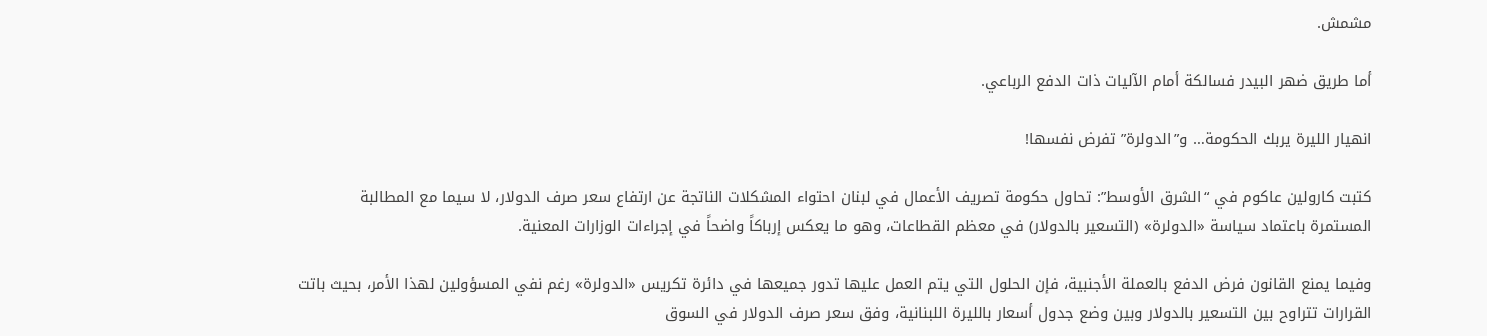مشمش.

أما طريق ضهر البيدر فسالكة أمام الآليات ذات الدفع الرباعي.

انهيار الليرة يربك الحكومة… و”الدولرة” تفرض نفسها!

كتبت كارولين عاكوم في “الشرق الأوسط”: تحاول حكومة تصريف الأعمال في لبنان احتواء المشكلات الناتجة عن ارتفاع سعر صرف الدولار، لا سيما مع المطالبة المستمرة باعتماد سياسة «الدولرة» (التسعير بالدولار) في معظم القطاعات، وهو ما يعكس إرباكاً واضحاً في إجراءات الوزارات المعنية.

وفيما يمنع القانون فرض الدفع بالعملة الأجنبية، فإن الحلول التي يتم العمل عليها تدور جميعها في دائرة تكريس «الدولرة» رغم نفي المسؤولين لهذا الأمر، بحيث باتت القرارات تتراوح بين التسعير بالدولار وبين وضع جدول أسعار بالليرة اللبنانية، وفق سعر صرف الدولار في السوق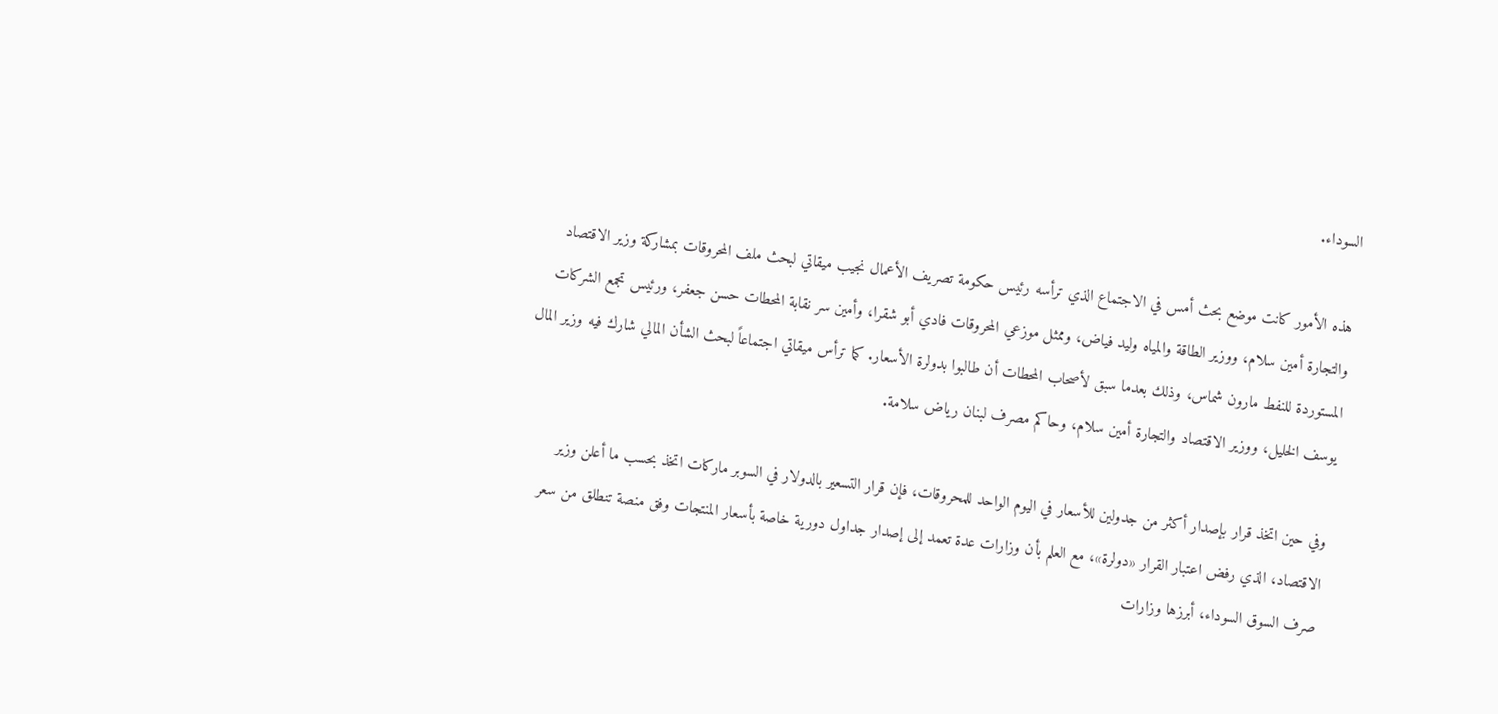السوداء.

هذه الأمور كانت موضع بحث أمس في الاجتماع الذي ترأسه رئيس حكومة تصريف الأعمال نجيب ميقاتي لبحث ملف المحروقات بمشاركة وزير الاقتصاد والتجارة أمين سلام، ووزير الطاقة والمياه وليد فياض، وممثل موزعي المحروقات فادي أبو شقرا، وأمين سر نقابة المحطات حسن جعفر، ورئيس تجمع الشركات المستوردة للنفط مارون شماس، وذلك بعدما سبق لأصحاب المحطات أن طالبوا بدولرة الأسعار. كما ترأس ميقاتي اجتماعاً لبحث الشأن المالي شارك فيه وزير المال يوسف الخليل، ووزير الاقتصاد والتجارة أمين سلام، وحاكم مصرف لبنان رياض سلامة.

وفي حين اتخذ قرار بإصدار أكثر من جدولين للأسعار في اليوم الواحد للمحروقات، فإن قرار التسعير بالدولار في السوبر ماركات اتخذ بحسب ما أعلن وزير الاقتصاد، الذي رفض اعتبار القرار «دولرة»، مع العلم بأن وزارات عدة تعمد إلى إصدار جداول دورية خاصة بأسعار المنتجات وفق منصة تنطلق من سعر صرف السوق السوداء، أبرزها وزارات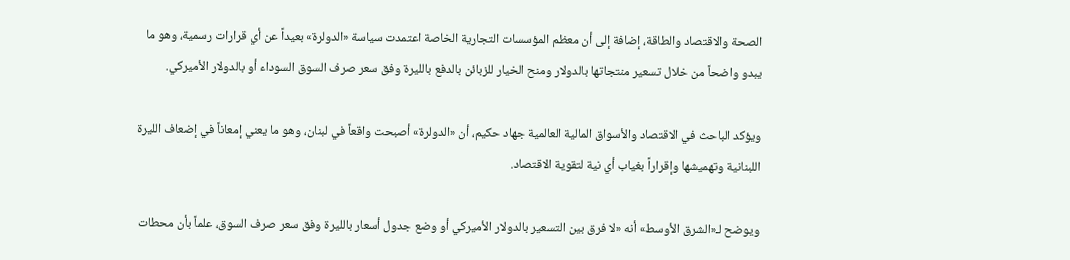الصحة والاقتصاد والطاقة، إضافة إلى أن معظم المؤسسات التجارية الخاصة اعتمدت سياسة «الدولرة» بعيداً عن أي قرارات رسمية، وهو ما يبدو واضحاً من خلال تسعير منتجاتها بالدولار ومنح الخيار للزبائن بالدفع بالليرة وفق سعر صرف السوق السوداء أو بالدولار الأميركي.

ويؤكد الباحث في الاقتصاد والأسواق المالية العالمية جهاد حكيم، أن «الدولرة» أصبحت واقعاً في لبنان، وهو ما يعني إمعاناً في إضعاف الليرة اللبنانية وتهميشها وإقراراً بغياب أي نية لتقوية الاقتصاد.

ويوضح لـ«الشرق الأوسط» أنه «لا فرق بين التسعير بالدولار الأميركي أو وضع جدول أسعار بالليرة وفق سعر صرف السوق، علماً بأن محطات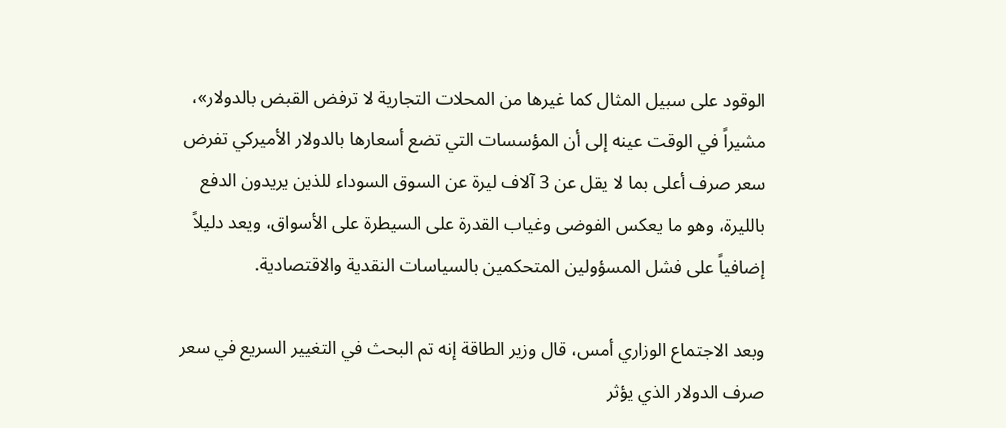الوقود على سبيل المثال كما غيرها من المحلات التجارية لا ترفض القبض بالدولار»، مشيراً في الوقت عينه إلى أن المؤسسات التي تضع أسعارها بالدولار الأميركي تفرض سعر صرف أعلى بما لا يقل عن 3 آلاف ليرة عن السوق السوداء للذين يريدون الدفع بالليرة، وهو ما يعكس الفوضى وغياب القدرة على السيطرة على الأسواق، ويعد دليلاً إضافياً على فشل المسؤولين المتحكمين بالسياسات النقدية والاقتصادية.

وبعد الاجتماع الوزاري أمس، قال وزير الطاقة إنه تم البحث في التغيير السريع في سعر صرف الدولار الذي يؤثر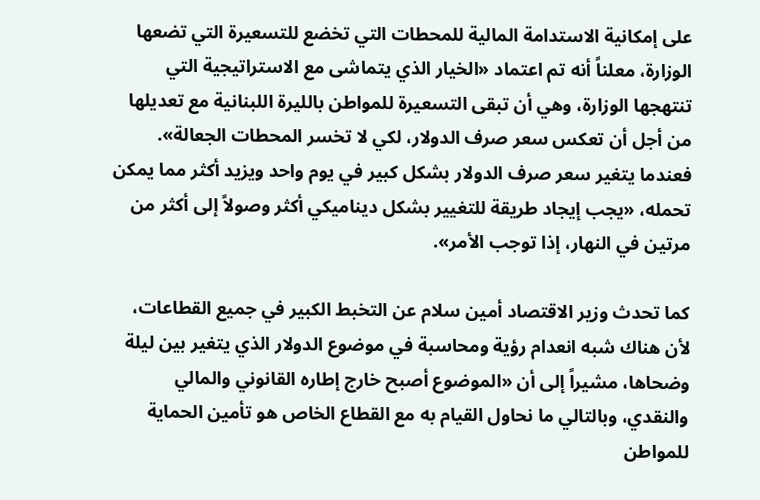على إمكانية الاستدامة المالية للمحطات التي تخضع للتسعيرة التي تضعها الوزارة، معلناً أنه تم اعتماد «الخيار الذي يتماشى مع الاستراتيجية التي تنتهجها الوزارة، وهي أن تبقى التسعيرة للمواطن بالليرة اللبنانية مع تعديلها من أجل أن تعكس سعر صرف الدولار، لكي لا تخسر المحطات الجعالة». فعندما يتغير سعر صرف الدولار بشكل كبير في يوم واحد ويزيد أكثر مما يمكن تحمله، «يجب إيجاد طريقة للتغيير بشكل ديناميكي أكثر وصولاً إلى أكثر من مرتين في النهار، إذا توجب الأمر».

كما تحدث وزير الاقتصاد أمين سلام عن التخبط الكبير في جميع القطاعات، لأن هناك شبه انعدام رؤية ومحاسبة في موضوع الدولار الذي يتغير بين ليلة وضحاها، مشيراً إلى أن «الموضوع أصبح خارج إطاره القانوني والمالي والنقدي، وبالتالي ما نحاول القيام به مع القطاع الخاص هو تأمين الحماية للمواطن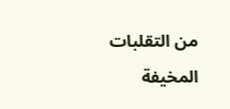من التقلبات المخيفة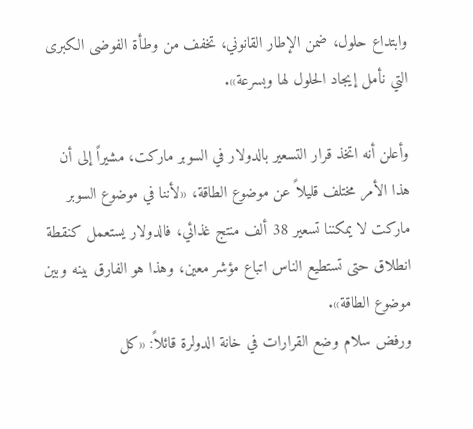وابتداع حلول، ضمن الإطار القانوني، تخفف من وطأة الفوضى الكبرى التي نأمل إيجاد الحلول لها وبسرعة».

وأعلن أنه اتخذ قرار التسعير بالدولار في السوبر ماركت، مشيراً إلى أن هذا الأمر مختلف قليلاً عن موضوع الطاقة، «لأننا في موضوع السوبر ماركت لا يمكننا تسعير 38 ألف منتج غذائي، فالدولار يستعمل كنقطة انطلاق حتى تستطيع الناس اتباع مؤشر معين، وهذا هو الفارق بينه وبين موضوع الطاقة».
ورفض سلام وضع القرارات في خانة الدولرة قائلاً: «كل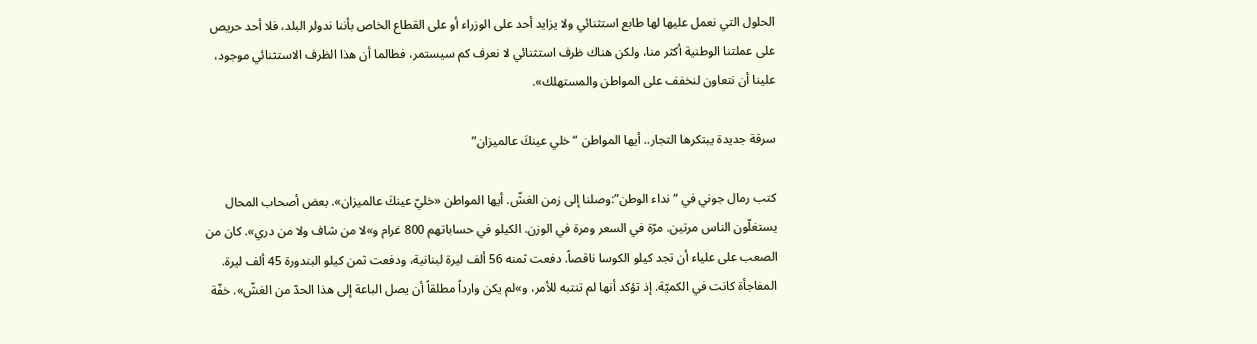الحلول التي نعمل عليها لها طابع استثنائي ولا يزايد أحد على الوزراء أو على القطاع الخاص بأننا ندولر البلد، فلا أحد حريص على عملتنا الوطنية أكثر منا، ولكن هناك ظرف استثنائي لا نعرف كم سيستمر، فطالما أن هذا الظرف الاستثنائي موجود، علينا أن نتعاون لنخفف على المواطن والمستهلك».

سرقة جديدة يبتكرها التجار.. أيها المواطن “خلي عينكَ عالميزان”

كتب رمال جوني في “نداء الوطن”:وصلنا إلى زمن الغشّ. أيها المواطن «خليّ عينكَ عالميزان». بعض أصحاب المحال يستغلّون الناس مرتين. مرّة في السعر ومرة في الوزن. الكيلو في حساباتهم 800 غرام و»لا من شاف ولا من دري». كان من الصعب على علياء أن تجد كيلو الكوسا ناقصاً. دفعت ثمنه 56 ألف ليرة لبنانية، ودفعت ثمن كيلو البندورة 45 ألف ليرة. المفاجأة كانت في الكميّة. إذ تؤكد أنها لم تنتبه للأمر، و»لم يكن وارداً مطلقاً أن يصل الباعة إلى هذا الحدّ من الغشّ». خفّة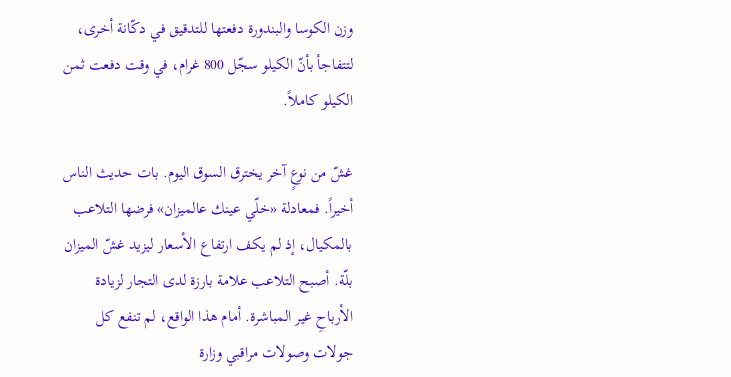وزن الكوسا والبندورة دفعتها للتدقيق في دكّانة أخرى، لتتفاجأ بأنّ الكيلو سجّل 800 غرام، في وقت دفعت ثمن الكيلو كاملاً.

غشّ من نوعٍ آخر يخترق السوق اليوم. بات حديث الناس أخيراً. فمعادلة «خلّي عينك عالميزان» فرضها التلاعب بالمكيال، إذ لم يكف ارتفاع الأسعار ليزيد غشّ الميزان بلّة. أصبح التلاعب علامة بارزة لدى التجار لزيادة الأرباحِ غير المباشرة. أمام هذا الواقع، لم تنفع كل جولات وصولات مراقبي وزارة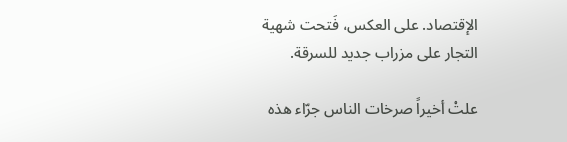الإقتصاد. على العكس، فَتحت شهية التجار على مزراب جديد للسرقة.

علتْ أخيراً صرخات الناس جرّاء هذه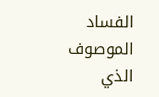الفساد الموصوف الذي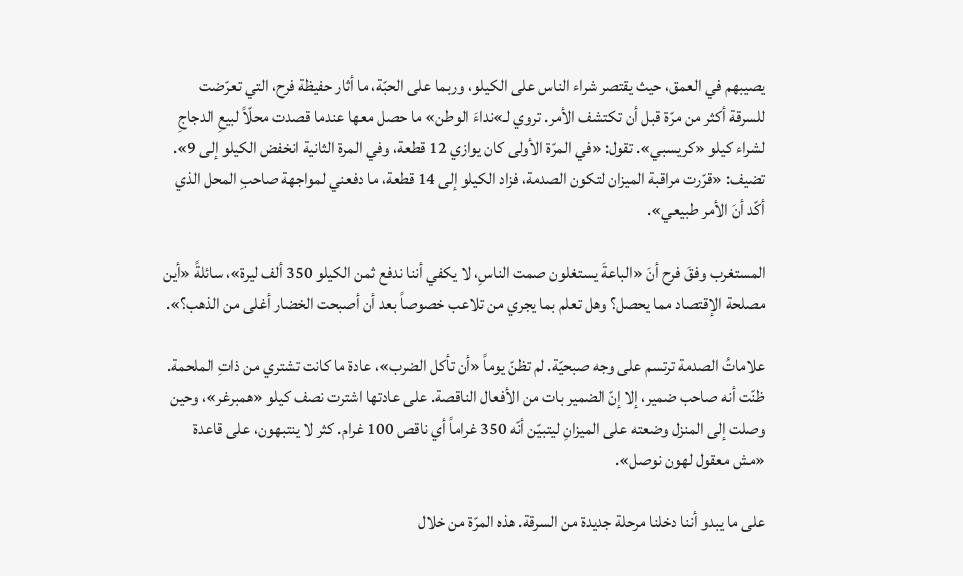يصيبهم في العمق، حيث يقتصر شراء الناس على الكيلو، وربما على الحبّة، ما أثار حفيظة فرح، التي تعرّضت للسرقة أكثر من مرّة قبل أن تكتشف الأمر. تروي لـ»نداءَ الوطن» ما حصل معها عندما قصدت محلّاً لبيعِ الدجاجِ لشراء كيلو «كريسبي». تقول: «في المرّة الأولى كان يوازي 12 قطعة، وفي المرة الثانية انخفض الكيلو إلى 9». تضيف: «قرّرت مراقبة الميزان لتكون الصدمة، فزاد الكيلو إلى 14 قطعة، ما دفعني لمواجهة صاحبِ المحل الذي أكّد أنَ الأمر طبيعي».

المستغرب وفقَ فرح أنَ «الباعةَ يستغلون صمت الناسِ، لا يكفي أننا ندفع ثمن الكيلو 350 ألف ليرة»، سائلةً «أين مصلحة الإقتصاد مما يحصل؟ وهل تعلم بما يجري من تلاعب خصوصاً بعد أن أصبحت الخضار أغلى من الذهب؟».

علاماتُ الصدمة ترتسم على وجه صبحيّة. لم تظنّ يوماً «أن تأكل الضرب»، عادة ما كانت تشتري من ذاتِ الملحمة. ظنّت أنه صاحب ضمير، إلا إنّ الضمير بات من الأفعال الناقصة. على عادتها اشترت نصف كيلو «همبرغر»، وحين وصلت إلى المنزل وضعته على الميزانِ ليتبيّن أنّه 350 غراماً أي ناقص 100 غرام. كثر لا ينتبهون، على قاعدة «مش معقول لهون نوصل».

على ما يبدو أننا دخلنا مرحلة جديدة من السرقة. هذه المرّة من خلال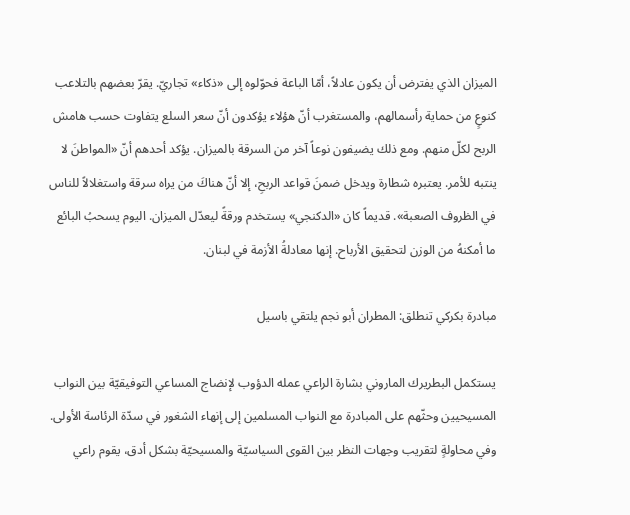الميزان الذي يفترض أن يكون عادلاً، أمّا الباعة فحوّلوه إلى «ذكاء» تجاريّ. يقرّ بعضهم بالتلاعب كنوعٍ من حماية رأسمالهم، والمستغرب أنّ هؤلاء يؤكدون أنّ سعر السلع يتفاوت حسب هامش الربح لكلّ منهم. ومع ذلك يضيفون نوعاً آخر من السرقة بالميزان. يؤكد أحدهم أنّ «المواطنَ لا ينتبه للأمر. يعتبره شطارة ويدخل ضمنَ قواعد الربحِ، إلا أنّ هناكَ من يراه سرقة واستغلالاً للناس في الظروف الصعبة». قديماً كان «الدكنجي» يستخدم ورقةً ليعدّل الميزان. اليوم يسحبُ البائع ما أمكنهُ من الوزن لتحقيق الأرباح. إنها معادلةُ الأزمة في لبنان.

مبادرة بكركي تنطلق: المطران أبو نجم يلتقي باسيل

يستكمل البطريرك الماروني بشارة الراعي عمله الدؤوب لإنضاج المساعي التوفيقيّة بين النواب المسيحيين وحثّهم على المبادرة مع النواب المسلمين إلى إنهاء الشغور في سدّة الرئاسة الأولى. وفي محاولةٍ لتقريب وجهات النظر بين القوى السياسيّة والمسيحيّة بشكل أدق، يقوم راعي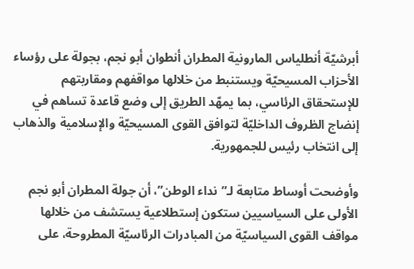أبرشيّة أنطلياس المارونية المطران أنطوان أبو نجم، بجولة على رؤساء الأحزاب المسيحيّة ويستنبط من خلالها مواقفهم ومقاربتهم للإستحقاق الرئاسي، بما يمهّد الطريق إلى وضع قاعدة تساهم في إنضاج الظروف الداخليّة لتوافق القوى المسيحيّة والإسلامية والذهاب إلى انتخاب رئيس للجمهورية.

وأوضحت أوساط متابعة لـ”نداء الوطن”، أن جولة المطران أبو نجم الأولى على السياسيين ستكون إستطلاعية يستشف من خلالها مواقف القوى السياسيّة من المبادرات الرئاسيّة المطروحة، على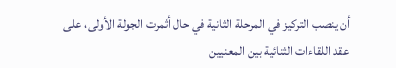أن ينصب التركيز في المرحلة الثانية في حال أثمرت الجولة الأولى، على عقد اللقاءات الثنائية بين المعنيين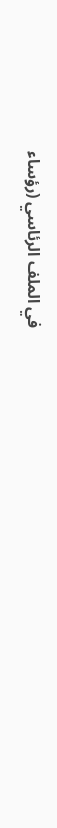في الملف الرئاسي (رؤساء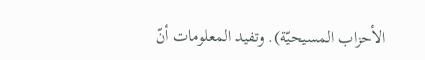الأحزاب المسيحيّة). وتفيد المعلومات أنّ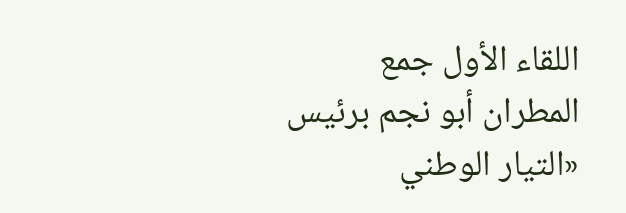اللقاء الأول جمع المطران أبو نجم برئيس «التيار الوطني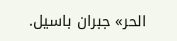الحر» جبران باسيل.